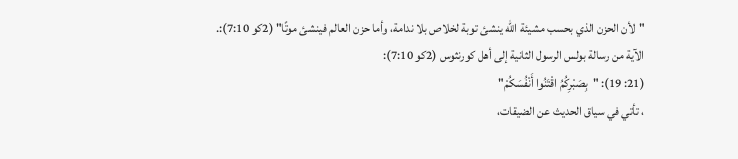"لأن الحزن الذي بحسب مشيئة الله ينشئ توبة لخلاص بلا ندامة، وأما حزن العالم فينشئ موتًا" (2كو 7:10):.
الآية من رسالة بولس الرسول الثانية إلى أهل كورنثوس (2كو 7:10):
(21: 19): "بِصَبْرِكُمُ اقْتَنُوا أَنْفُسَكُمْ"
، تأتي في سياق الحديث عن الضيقات،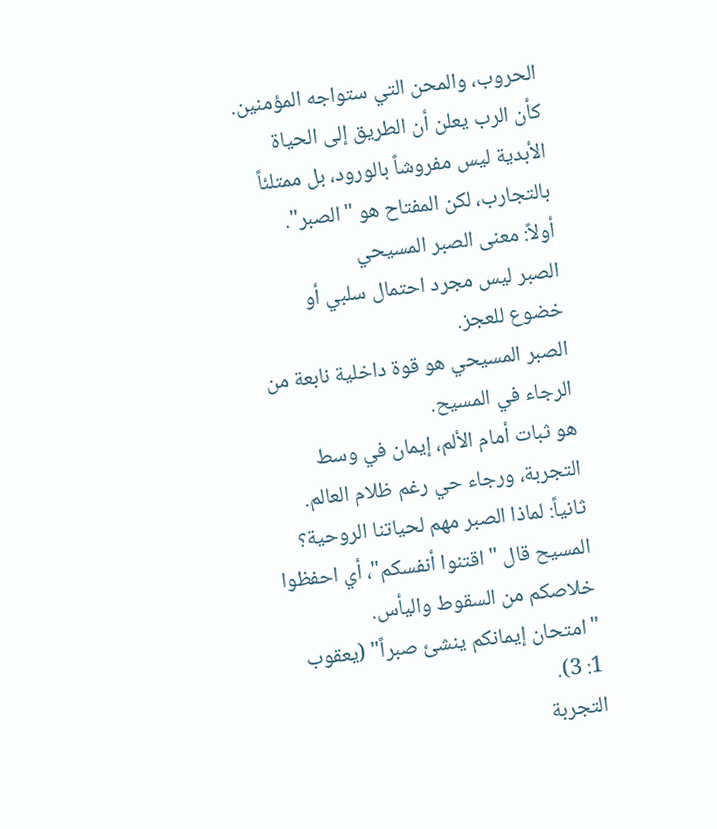الحروب، والمحن التي ستواجه المؤمنين. كأن الرب يعلن أن الطريق إلى الحياة الأبدية ليس مفروشاً بالورود، بل ممتلئاً بالتجارب، لكن المفتاح هو "الصبر".
أولاً: معنى الصبر المسيحي
الصبر ليس مجرد احتمال سلبي أو خضوع للعجز.
الصبر المسيحي هو قوة داخلية نابعة من الرجاء في المسيح.
هو ثبات أمام الألم، إيمان في وسط التجربة، ورجاء حي رغم ظلام العالم.
ثانياً: لماذا الصبر مهم لحياتنا الروحية؟
المسيح قال "اقتنوا أنفسكم"، أي احفظوا خلاصكم من السقوط واليأس.
"امتحان إيمانكم ينشئ صبراً" (يعقوب 1: 3).
التجربة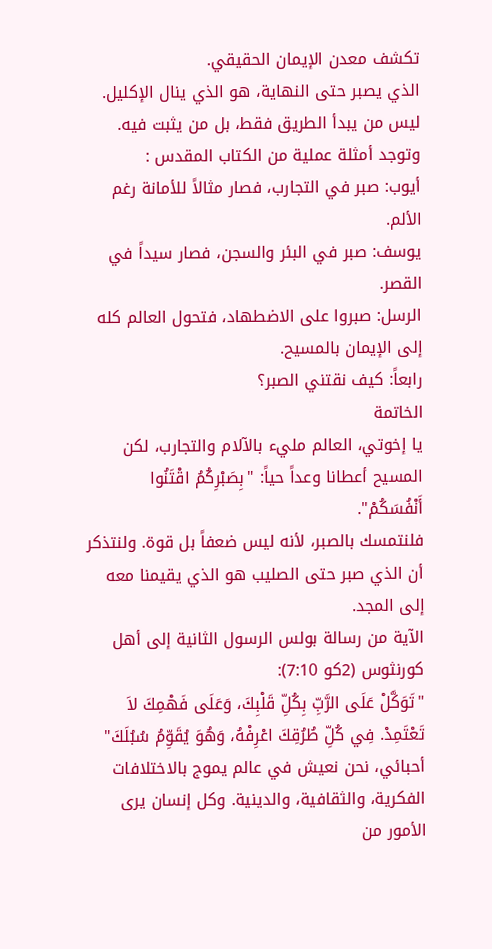تكشف معدن الإيمان الحقيقي.
الذي يصبر حتى النهاية، هو الذي ينال الإكليل.
ليس من يبدأ الطريق فقط، بل من يثبت فيه.
وتوجد أمثلة عملية من الكتاب المقدس :
أيوب: صبر في التجارب، فصار مثالاً للأمانة رغم الألم.
يوسف: صبر في البئر والسجن، فصار سيداً في القصر.
الرسل: صبروا على الاضطهاد، فتحول العالم كله إلى الإيمان بالمسيح.
رابعاً: كيف نقتني الصبر؟
الخاتمة
يا إخوتي، العالم مليء بالآلام والتجارب، لكن المسيح أعطانا وعداً حياً: "بِصَبْرِكُمُ اقْتَنُوا أَنْفُسَكُمْ".
فلنتمسك بالصبر، لأنه ليس ضعفاً بل قوة. ولنتذكر أن الذي صبر حتى الصليب هو الذي يقيمنا معه إلى المجد.
الآية من رسالة بولس الرسول الثانية إلى أهل كورنثوس (2كو 7:10):
"تَوَكَّلْ عَلَى الرَّبِّ بِكُلِّ قَلْبِكَ، وَعَلَى فَهْمِكَ لاَ تَعْتَمِدْ. فِي كُلِّ طُرُقِكَ اعْرِفْهُ، وَهُوَ يُقَوِّمُ سُبُلَكَ"
أحبائي، نحن نعيش في عالم يموج بالاختلافات الفكرية، والثقافية، والدينية. وكل إنسان يرى الأمور من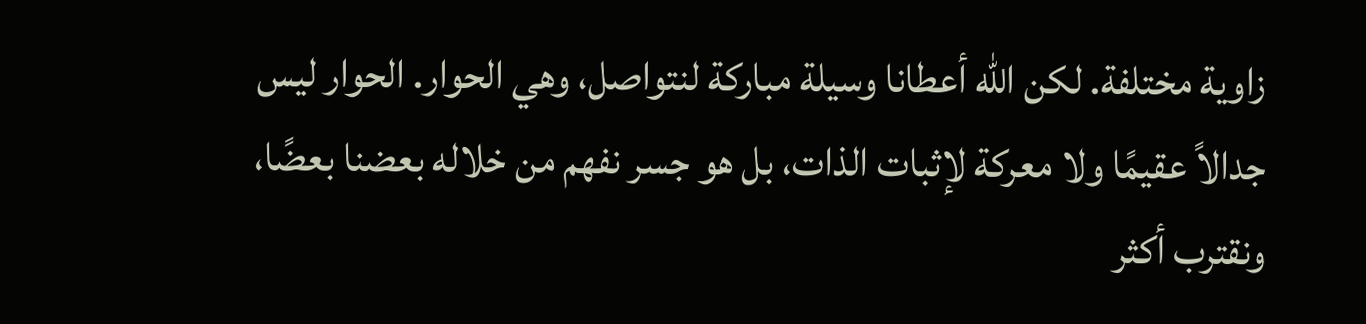زاوية مختلفة. لكن الله أعطانا وسيلة مباركة لنتواصل، وهي الحوار. الحوار ليس جدالاً عقيمًا ولا معركة لإثبات الذات، بل هو جسر نفهم من خلاله بعضنا بعضًا، ونقترب أكثر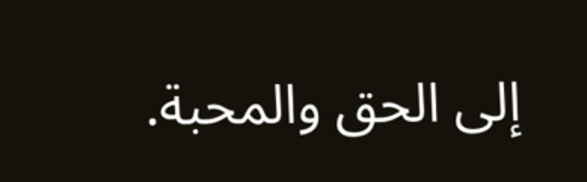إلى الحق والمحبة.